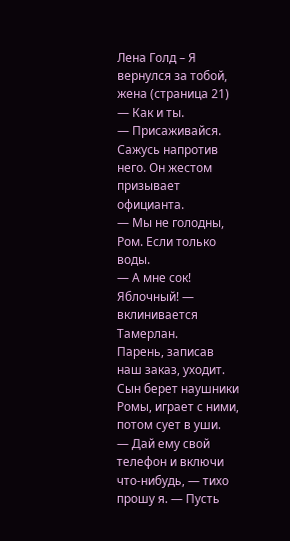Лена Голд – Я вернулся за тобой, жена (страница 21)
— Как и ты.
— Присаживайся.
Сажусь напротив него. Он жестом призывает официанта.
— Мы не голодны, Ром. Если только воды.
— А мне сок! Яблочный! — вклинивается Тамерлан.
Парень, записав наш заказ, уходит.
Сын берет наушники Ромы, играет с ними, потом сует в уши.
— Дай ему свой телефон и включи что-нибудь, — тихо прошу я. — Пусть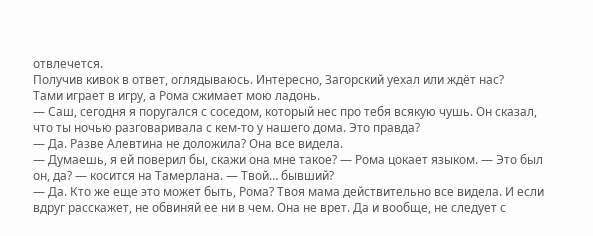отвлечется.
Получив кивок в ответ, оглядываюсь. Интересно, Загорский уехал или ждёт нас?
Тами играет в игру, а Рома сжимает мою ладонь.
— Саш, сегодня я поругался с соседом, который нес про тебя всякую чушь. Он сказал, что ты ночью разговаривала с кем-то у нашего дома. Это правда?
— Да. Разве Алевтина не доложила? Она все видела.
— Думаешь, я ей поверил бы, скажи она мне такое? — Рома цокает языком. — Это был он, да? — косится на Тамерлана. — Твой… бывший?
— Да. Кто же еще это может быть, Рома? Твоя мама действительно все видела. И если вдруг расскажет, не обвиняй ее ни в чем. Она не врет. Да и вообще, не следует с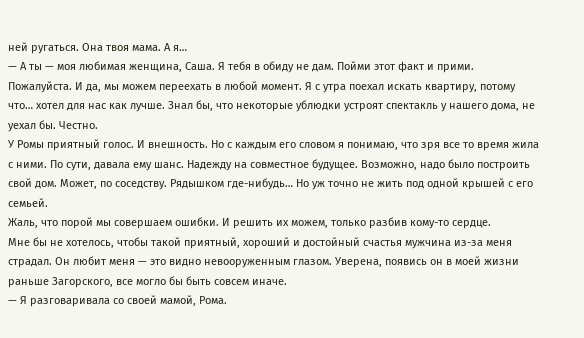ней ругаться. Она твоя мама. А я…
— А ты — моя любимая женщина, Саша. Я тебя в обиду не дам. Пойми этот факт и прими. Пожалуйста. И да, мы можем переехать в любой момент. Я с утра поехал искать квартиру, потому что… хотел для нас как лучше. Знал бы, что некоторые ублюдки устроят спектакль у нашего дома, не уехал бы. Честно.
У Ромы приятный голос. И внешность. Но с каждым его словом я понимаю, что зря все то время жила с ними. По сути, давала ему шанс. Надежду на совместное будущее. Возможно, надо было построить свой дом. Может, по соседству. Рядышком где-нибудь… Но уж точно не жить под одной крышей с его семьей.
Жаль, что порой мы совершаем ошибки. И решить их можем, только разбив кому-то сердце.
Мне бы не хотелось, чтобы такой приятный, хороший и достойный счастья мужчина из-за меня страдал. Он любит меня — это видно невооруженным глазом. Уверена, появись он в моей жизни раньше Загорского, все могло бы быть совсем иначе.
— Я разговаривала со своей мамой, Рома.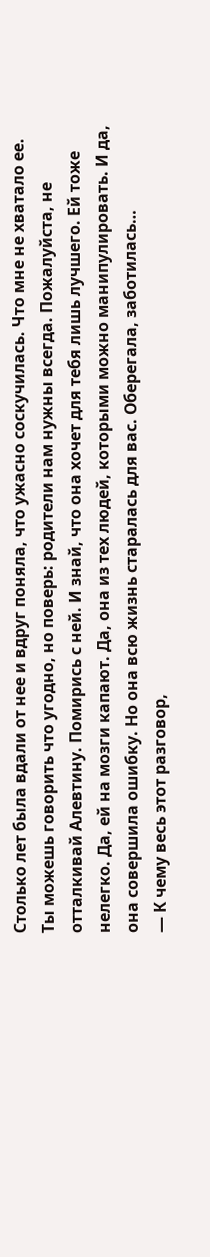Столько лет была вдали от нее и вдруг поняла, что ужасно соскучилась. Что мне не хватало ее. Ты можешь говорить что угодно, но поверь: родители нам нужны всегда. Пожалуйста, не отталкивай Алевтину. Помирись с ней. И знай, что она хочет для тебя лишь лучшего. Ей тоже нелегко. Да, ей на мозги капают. Да, она из тех людей, которыми можно манипулировать. И да, она совершила ошибку. Но она всю жизнь старалась для вас. Оберегала, заботилась…
— К чему весь этот разговор,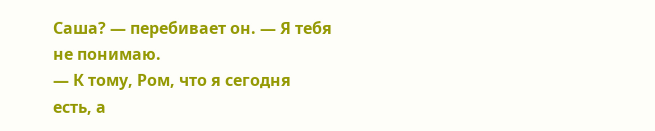Саша? — перебивает он. — Я тебя не понимаю.
— К тому, Ром, что я сегодня есть, а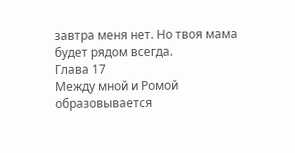завтра меня нет. Но твоя мама будет рядом всегда.
Глава 17
Между мной и Ромой образовывается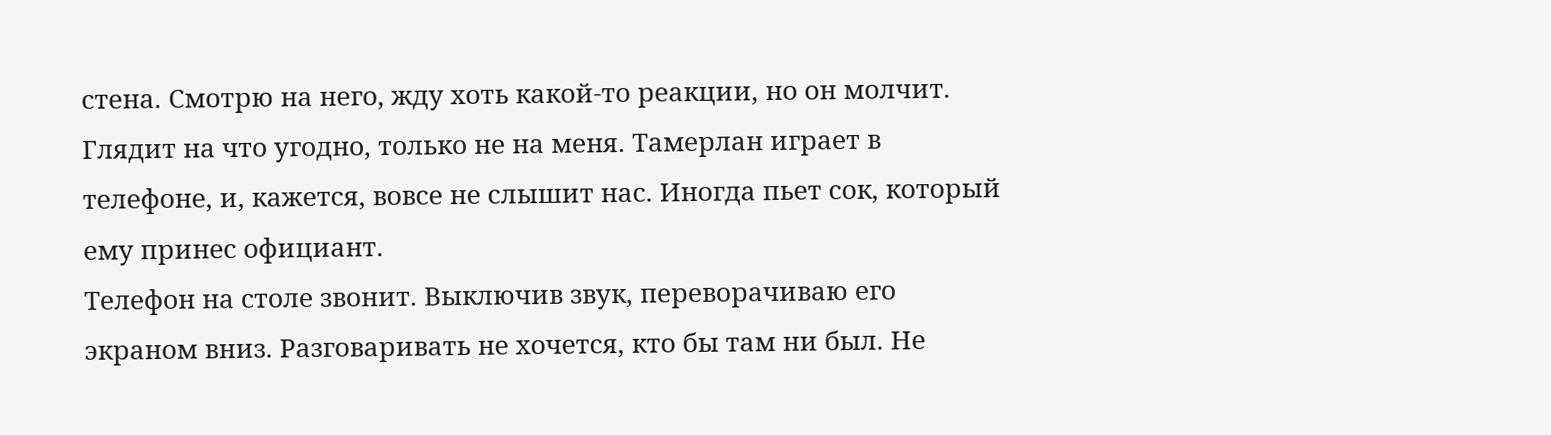стена. Смотрю на него, жду хоть какой-то реакции, но он молчит. Глядит на что угодно, только не на меня. Тамерлан играет в телефоне, и, кажется, вовсе не слышит нас. Иногда пьет сок, который ему принес официант.
Телефон на столе звонит. Выключив звук, переворачиваю его экраном вниз. Разговаривать не хочется, кто бы там ни был. Не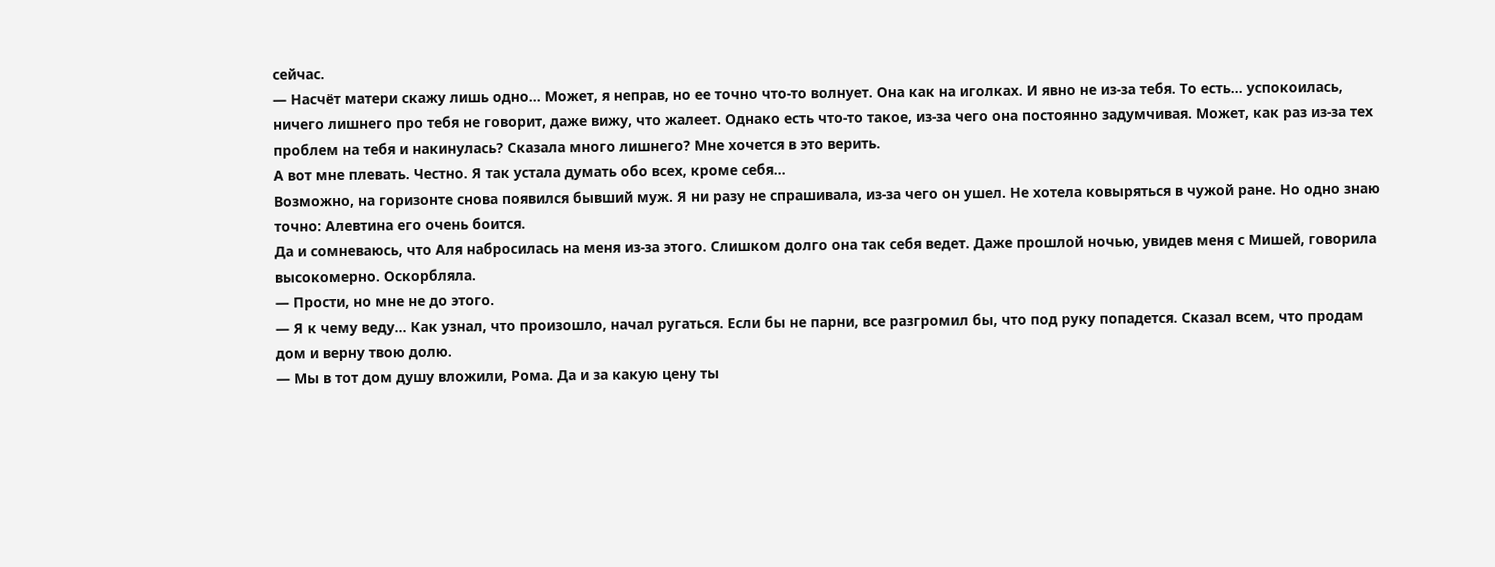сейчас.
— Насчёт матери скажу лишь одно… Может, я неправ, но ее точно что-то волнует. Она как на иголках. И явно не из-за тебя. То есть… успокоилась, ничего лишнего про тебя не говорит, даже вижу, что жалеет. Однако есть что-то такое, из-за чего она постоянно задумчивая. Может, как раз из-за тех проблем на тебя и накинулась? Сказала много лишнего? Мне хочется в это верить.
А вот мне плевать. Честно. Я так устала думать обо всех, кроме себя…
Возможно, на горизонте снова появился бывший муж. Я ни разу не спрашивала, из-за чего он ушел. Не хотела ковыряться в чужой ране. Но одно знаю точно: Алевтина его очень боится.
Да и сомневаюсь, что Аля набросилась на меня из-за этого. Слишком долго она так себя ведет. Даже прошлой ночью, увидев меня с Мишей, говорила высокомерно. Оскорбляла.
— Прости, но мне не до этого.
— Я к чему веду… Как узнал, что произошло, начал ругаться. Если бы не парни, все разгромил бы, что под руку попадется. Сказал всем, что продам дом и верну твою долю.
— Мы в тот дом душу вложили, Рома. Да и за какую цену ты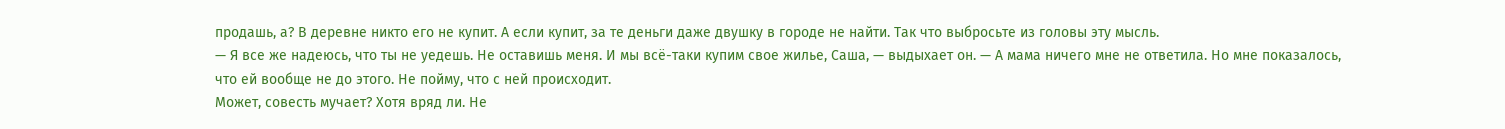продашь, а? В деревне никто его не купит. А если купит, за те деньги даже двушку в городе не найти. Так что выбросьте из головы эту мысль.
— Я все же надеюсь, что ты не уедешь. Не оставишь меня. И мы всё-таки купим свое жилье, Саша, — выдыхает он. — А мама ничего мне не ответила. Но мне показалось, что ей вообще не до этого. Не пойму, что с ней происходит.
Может, совесть мучает? Хотя вряд ли. Не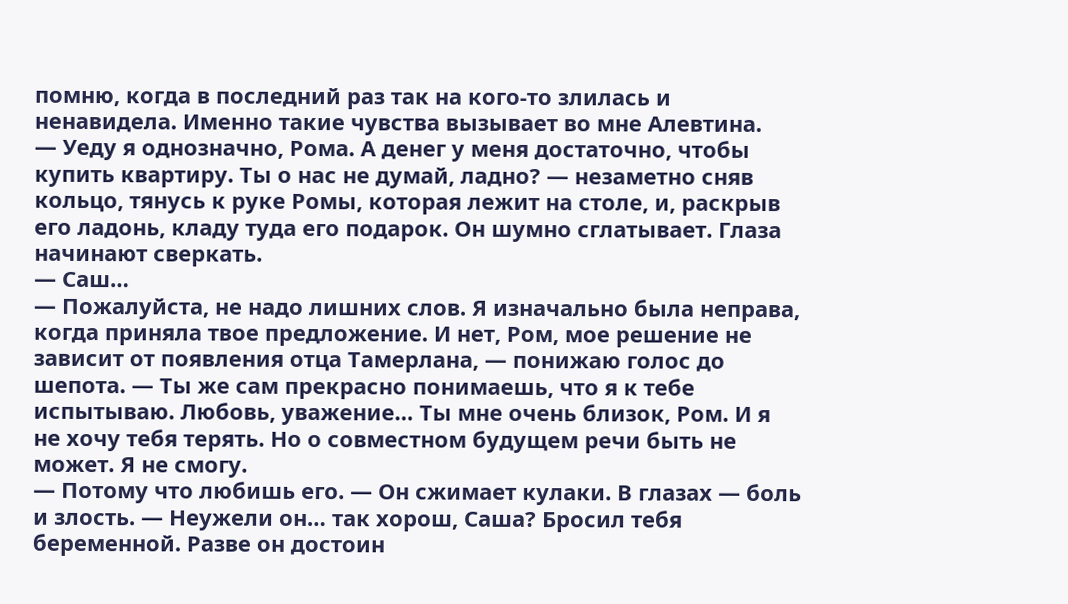помню, когда в последний раз так на кого-то злилась и ненавидела. Именно такие чувства вызывает во мне Алевтина.
— Уеду я однозначно, Рома. А денег у меня достаточно, чтобы купить квартиру. Ты о нас не думай, ладно? — незаметно сняв кольцо, тянусь к руке Ромы, которая лежит на столе, и, раскрыв его ладонь, кладу туда его подарок. Он шумно сглатывает. Глаза начинают сверкать.
— Саш…
— Пожалуйста, не надо лишних слов. Я изначально была неправа, когда приняла твое предложение. И нет, Ром, мое решение не зависит от появления отца Тамерлана, — понижаю голос до шепота. — Ты же сам прекрасно понимаешь, что я к тебе испытываю. Любовь, уважение… Ты мне очень близок, Ром. И я не хочу тебя терять. Но о совместном будущем речи быть не может. Я не смогу.
— Потому что любишь его. — Он сжимает кулаки. В глазах — боль и злость. — Неужели он… так хорош, Саша? Бросил тебя беременной. Разве он достоин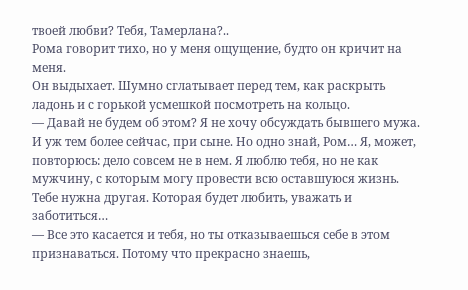твоей любви? Тебя, Тамерлана?..
Рома говорит тихо, но у меня ощущение, будто он кричит на меня.
Он выдыхает. Шумно сглатывает перед тем, как раскрыть ладонь и с горькой усмешкой посмотреть на кольцо.
— Давай не будем об этом? Я не хочу обсуждать бывшего мужа. И уж тем более сейчас, при сыне. Но одно знай, Ром… Я, может, повторюсь: дело совсем не в нем. Я люблю тебя, но не как мужчину, с которым могу провести всю оставшуюся жизнь. Тебе нужна другая. Которая будет любить, уважать и заботиться…
— Все это касается и тебя, но ты отказываешься себе в этом признаваться. Потому что прекрасно знаешь,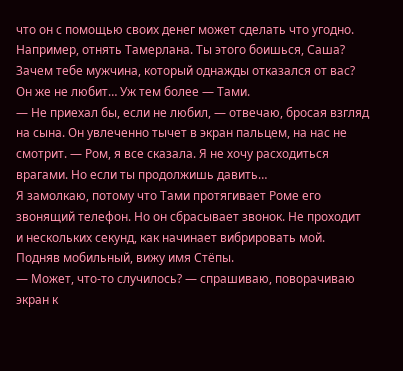что он с помощью своих денег может сделать что угодно. Например, отнять Тамерлана. Ты этого боишься, Саша? Зачем тебе мужчина, который однажды отказался от вас? Он же не любит… Уж тем более — Тами.
— Не приехал бы, если не любил, — отвечаю, бросая взгляд на сына. Он увлеченно тычет в экран пальцем, на нас не смотрит. — Ром, я все сказала. Я не хочу расходиться врагами. Но если ты продолжишь давить…
Я замолкаю, потому что Тами протягивает Роме его звонящий телефон. Но он сбрасывает звонок. Не проходит и нескольких секунд, как начинает вибрировать мой. Подняв мобильный, вижу имя Стёпы.
— Может, что-то случилось? — спрашиваю, поворачиваю экран к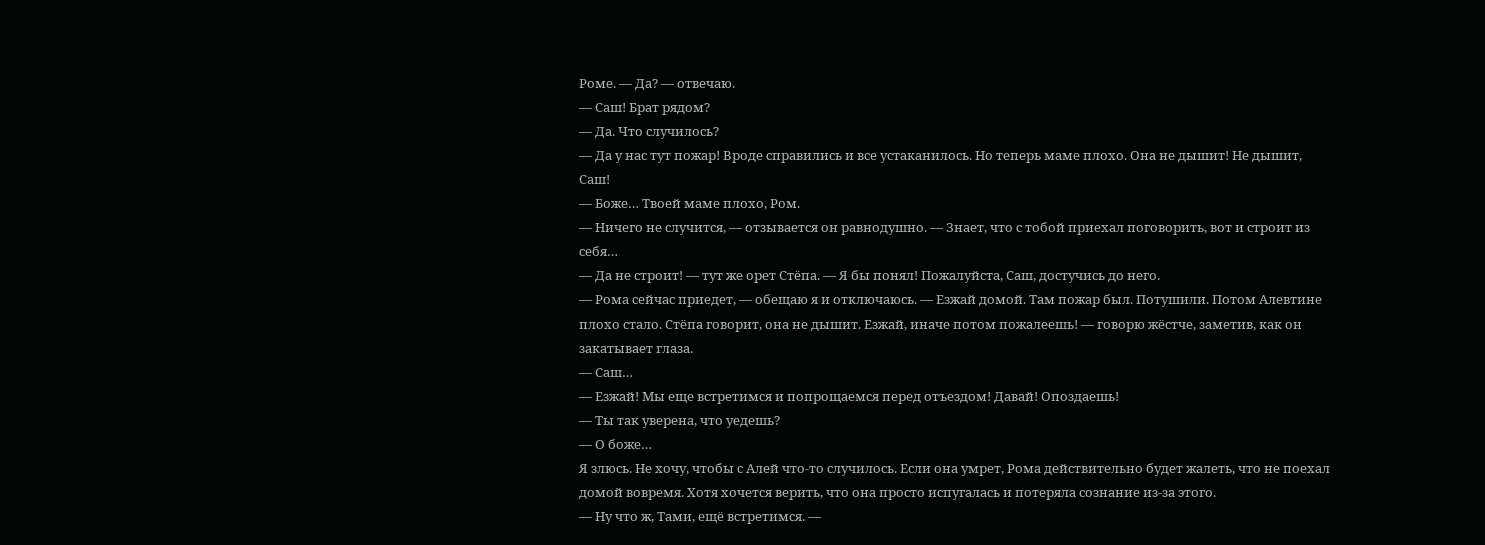Роме. — Да? — отвечаю.
— Саш! Брат рядом?
— Да. Что случилось?
— Да у нас тут пожар! Вроде справились и все устаканилось. Но теперь маме плохо. Она не дышит! Не дышит, Саш!
— Боже… Твоей маме плохо, Ром.
— Ничего не случится, — отзывается он равнодушно. — Знает, что с тобой приехал поговорить, вот и строит из себя…
— Да не строит! — тут же орет Стёпа. — Я бы понял! Пожалуйста, Саш, достучись до него.
— Рома сейчас приедет, — обещаю я и отключаюсь. — Езжай домой. Там пожар был. Потушили. Потом Алевтине плохо стало. Стёпа говорит, она не дышит. Езжай, иначе потом пожалеешь! — говорю жёстче, заметив, как он закатывает глаза.
— Саш…
— Езжай! Мы еще встретимся и попрощаемся перед отъездом! Давай! Опоздаешь!
— Ты так уверена, что уедешь?
— О боже…
Я злюсь. Не хочу, чтобы с Алей что-то случилось. Если она умрет, Рома действительно будет жалеть, что не поехал домой вовремя. Хотя хочется верить, что она просто испугалась и потеряла сознание из-за этого.
— Ну что ж, Тами, ещё встретимся. —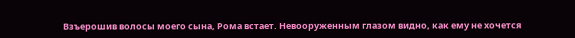Взъерошив волосы моего сына, Рома встает. Невооруженным глазом видно, как ему не хочется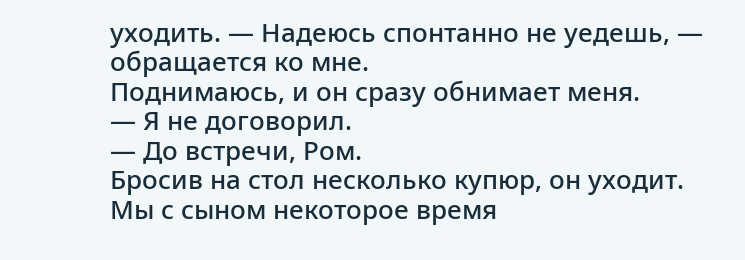уходить. — Надеюсь спонтанно не уедешь, — обращается ко мне.
Поднимаюсь, и он сразу обнимает меня.
— Я не договорил.
— До встречи, Ром.
Бросив на стол несколько купюр, он уходит.
Мы с сыном некоторое время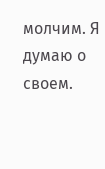молчим. Я думаю о своем.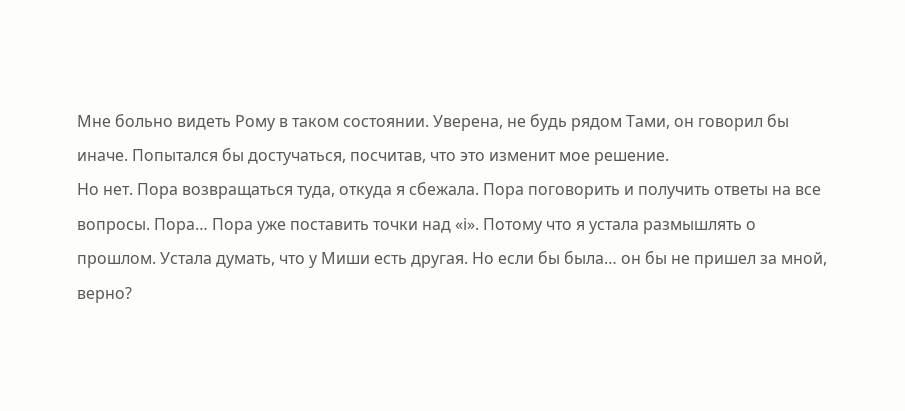Мне больно видеть Рому в таком состоянии. Уверена, не будь рядом Тами, он говорил бы иначе. Попытался бы достучаться, посчитав, что это изменит мое решение.
Но нет. Пора возвращаться туда, откуда я сбежала. Пора поговорить и получить ответы на все вопросы. Пора… Пора уже поставить точки над «і». Потому что я устала размышлять о прошлом. Устала думать, что у Миши есть другая. Но если бы была… он бы не пришел за мной, верно?